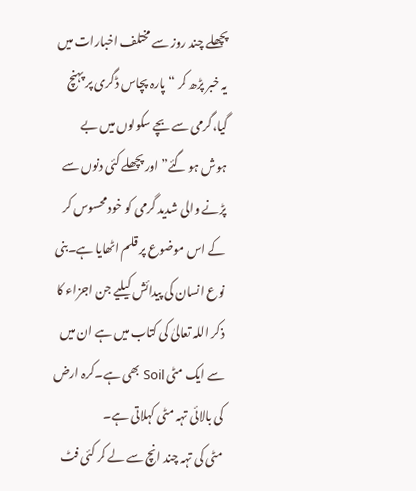پچھلے چند روز سے مختلف اخبارات میں یہ خبر پڑھ کر “پارہ پچاس ڈگری پر پہنچ گیا،گرمی سے بچے سکولوں میں بے ہوش ہو گئے” اور پچھلے کئی دنوں سے پڑنے والی شدید گرمی کو خود محسوس کر کے اس موضوع پر قلم اٹھایا ہے۔بنی نوع انسان کی پیدائش کیلیے جن اجزاء کا ذکر اللہ تعالیٰ کی کتاب میں ہے ان میں سے ایک مٹی Soil بھی ہے۔کرہ ارض کی بالائی تہہ مٹی کہلاتی ہے۔
مٹی کی تہہ چند انچ سے لے کر کئی فٹ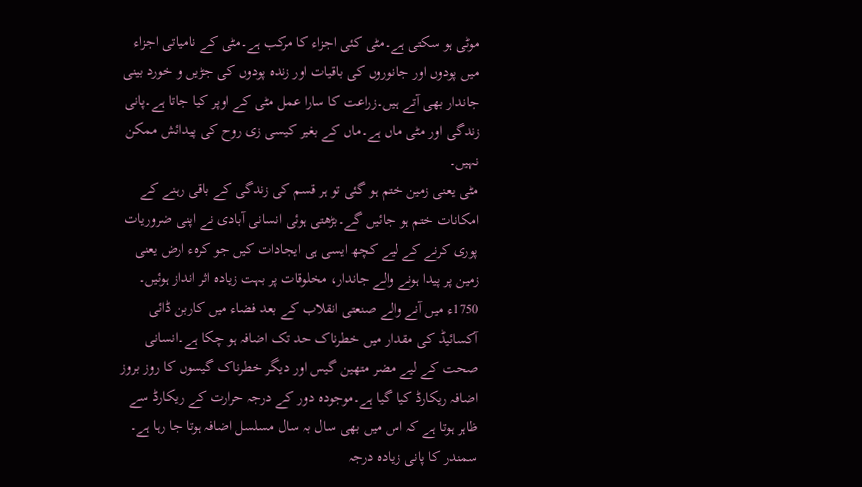موٹی ہو سکتی ہے۔مٹی کئی اجزاء کا مرکب ہے۔مٹی کے نامیاتی اجزاء میں پودوں اور جانوروں کی باقیات اور زندہ پودوں کی جڑیں و خورد بینی جاندار بھی آتے ہیں۔زراعت کا سارا عمل مٹی کے اوپر کیا جاتا ہے۔پانی زندگی اور مٹی ماں ہے۔ماں کے بغیر کیسی زی روح کی پیدائش ممکن نہیں۔
مٹی یعنی زمین ختم ہو گئی تو ہر قسم کی زندگی کے باقی رہنے کے امکانات ختم ہو جائیں گے۔بڑھتی ہوئی انسانی آبادی نے اپنی ضروریات پوری کرنے کے لیے کچھ ایسی ہی ایجادات کیں جو کرہء ارض یعنی زمین پر پیدا ہونے والے جاندار، مخلوقات پر بہت زیادہ اثر انداز ہوئیں۔
1750ء میں آنے والے صنعتی انقلاب کے بعد فضاء میں کاربن ڈائی آکسائیڈ کی مقدار میں خطرناک حد تک اضافہ ہو چکا ہے۔انسانی صحت کے لیے مضر متھین گیس اور دیگر خطرناک گیسوں کا روز بروز اضافہ ریکارڈ کیا گیا ہے۔موجودہ دور کے درجہ حرارت کے ریکارڈ سے ظاہر ہوتا ہے کہ اس میں بھی سال بہ سال مسلسل اضافہ ہوتا جا رہا ہے۔
سمندر کا پانی زیادہ درجہ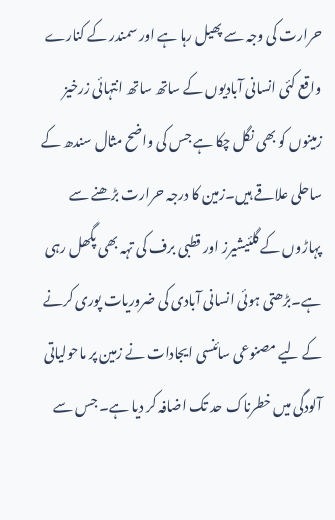حرارت کی وجہ سے پھیل رہا ہے اور سمندر کے کنارے واقع کئی انسانی آبادیوں کے ساتھ ساتھ انتہائی زرخیز زمینوں کو بھی نگل چکا ہے جس کی واضح مثال سندھ کے ساحلی علاقے ہیں۔زمین کا درجہ حرارت بڑھنے سے پہاڑوں کے گلئیشیرز اور قطبی برف کی تہہ بھی پگھل رہی ہے۔بڑھتی ہوئی انسانی آبادی کی ضروریات پوری کرنے کے لیے مصنوعی سائنسی ایجادات نے زمین پر ماحولیاتی آلودگی میں خطرناک حد تک اضافہ کر دیا ہے۔ جس سے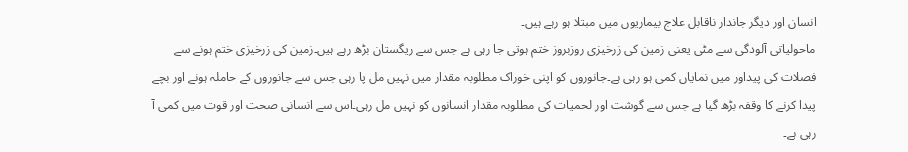انسان اور دیگر جاندار ناقابل علاج بیماریوں میں مبتلا ہو رہے ہیں۔
ماحولیاتی آلودگی سے مٹی یعنی زمین کی زرخیزی روزبروز ختم ہوتی جا رہی ہے جس سے ریگستان بڑھ رہے ہیں۔زمین کی زرخیزی ختم ہونے سے فصلات کی پیداور میں نمایاں کمی ہو رہی ہے۔جانوروں کو اپنی خوراک مطلوبہ مقدار میں نہیں مل پا رہی جس سے جانوروں کے حاملہ ہونے اور بچے پیدا کرنے کا وقفہ بڑھ گیا ہے جس سے گوشت اور لحمیات کی مطلوبہ مقدار انسانوں کو نہیں مل رہی۔اس سے انسانی صحت اور قوت میں کمی آ رہی ہے۔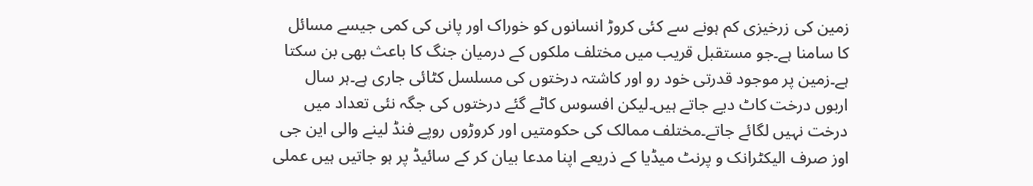زمین کی زرخیزی کم ہونے سے کئی کروڑ انسانوں کو خوراک اور پانی کی کمی جیسے مسائل کا سامنا ہے۔جو مستقبل قریب میں مختلف ملکوں کے درمیان جنگ کا باعث بھی بن سکتا ہے۔زمین پر موجود قدرتی خود رو اور کاشتہ درختوں کی مسلسل کٹائی جاری ہے۔ہر سال اربوں درخت کاٹ دیے جاتے ہیں۔لیکن افسوس کاٹے گئے درختوں کی جگہ نئی تعداد میں درخت نہیں لگائے جاتے۔مختلف ممالک کی حکومتیں اور کروڑوں روپے فنڈ لینے والی این جی اوز صرف الیکٹرانک و پرنٹ میڈیا کے ذریعے اپنا مدعا بیان کر کے سائیڈ پر ہو جاتیں ہیں عملی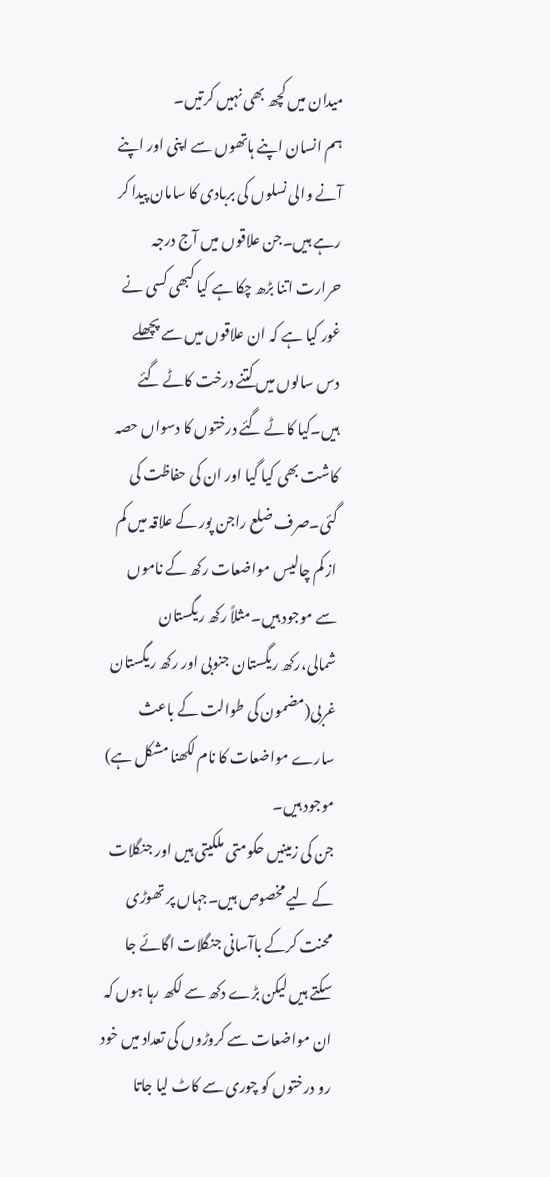میدان میں کچھ بھی نہیں کرتیں۔
ہم انسان اپنے ہاتھوں سے اپنی اور اپنے آنے والی نسلوں کی بربادی کا سامان پیدا کر رہے ہیں۔جن علاقوں میں آج درجہ حرارت اتنا بڑھ چکا ہے کیا کبھی کسی نے غور کیا ہے کہ ان علاقوں میں سے پچھلے دس سالوں میں کتنے درخت کاٹے گئے ہیں۔کیا کاٹے گئے درختوں کا دسواں حصہ کاشت بھی کیا گیا اور ان کی حفاظت کی گئی۔صرف ضلع راجن پور کے علاقہ میں کم از کم چالیس مواضعات رکھ کے ناموں سے موجود ہیں۔مثلاً رکھ ریگستان شمالی،رکھ ریگستان جنوبی اور رکھ ریگستان غربی(مضمون کی طوالت کے باعث سارے مواضعات کا نام لکھنا مشکل ہے) موجود ہیں۔
جن کی زمینیں حکومتی ملکیتی ہیں اور جنگلات کے لیے مخصوص ہیں۔جہاں پر تھوڑی محنت کرکے باآسانی جنگلات اگائے جا سکتے ہیں لیکن بڑے دکھ سے لکھ رہا ہوں کہ ان مواضعات سے کروڑوں کی تعداد میں خود رو درختوں کو چوری سے کاٹ لیا جاتا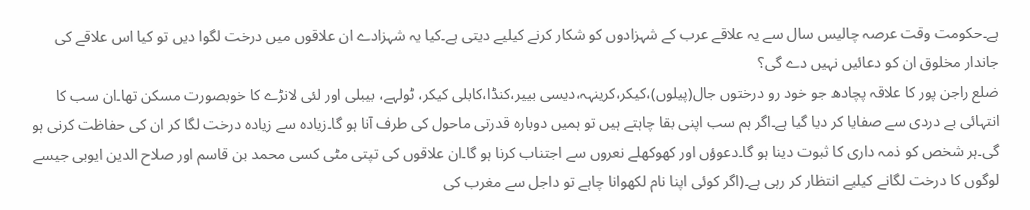ہے۔حکومت وقت عرصہ چالیس سال سے یہ علاقے عرب کے شہزادوں کو شکار کرنے کیلیے دیتی ہے۔کیا یہ شہزادے ان علاقوں میں درخت لگوا دیں تو کیا اس علاقے کی جاندار مخلوق ان کو دعائیں نہیں دے گی؟
ضلع راجن پور کا علاقہ پچادھ جو خود رو درختوں جال(پیلوں)،کیکر،کرینہہ،دیسی بییر،کنڈا،کابلی کیکر، ٹولہے، بیبلی اور لئی لانڑے کا خوبصورت مسکن تھا۔ان سب کا انتہائی بے دردی سے صفایا کر دیا گیا ہے۔اگر ہم سب اپنی بقا چاہتے ہیں تو ہمیں دوبارہ قدرتی ماحول کی طرف آنا ہو گا۔زیادہ سے زیادہ درخت لگا کر ان کی حفاظت کرنی ہو گی۔ہر شخص کو ذمہ داری کا ثبوت دینا ہو گا۔دعوؤں اور کھوکھلے نعروں سے اجتناب کرنا ہو گا۔ان علاقوں کی تپتی مٹی کسی محمد بن قاسم اور صلاح الدین ایوبی جیسے لوگوں کا درخت لگانے کیلیے انتظار کر رہی ہے۔(اگر کوئی اپنا نام لکھوانا چاہے تو داجل سے مغرب کی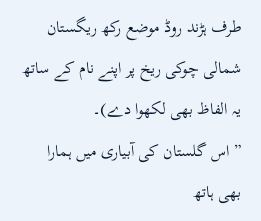طرف ہڑند روڈ موضع رکھ ریگستان شمالی چوکی ریخ پر اپنے نام کے ساتھ یہ الفاظ بھی لکھوا دے)۔
” اس گلستان کی آبیاری میں ہمارا بھی ہاتھ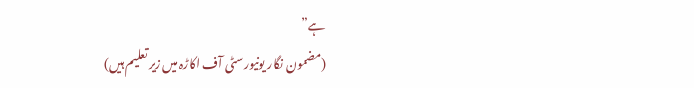ہے”
(مضمون نگار یونیورسٹی آف اکاڑہ میں زیر تعلیم ہیں)